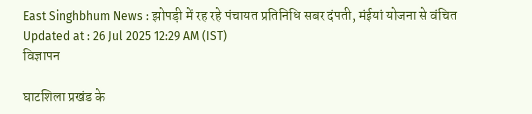East Singhbhum News : झोपड़ी में रह रहे पंचायत प्रतिनिधि सबर दंपती, मंईयां योजना से वंचित
Updated at : 26 Jul 2025 12:29 AM (IST)
विज्ञापन

घाटशिला प्रखंड के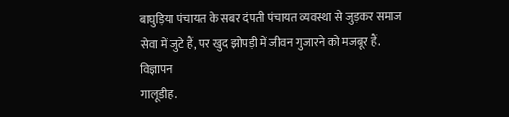बाघुड़िया पंचायत के सबर दंपती पंचायत व्यवस्था से जुड़कर समाज सेवा में जुटे हैं, पर खुद झोपड़ी में जीवन गुजारने को मजबूर हैं.
विज्ञापन
गालूडीह.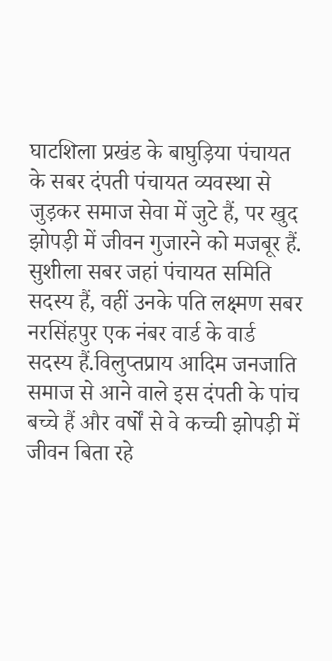घाटशिला प्रखंड के बाघुड़िया पंचायत के सबर दंपती पंचायत व्यवस्था से जुड़कर समाज सेवा में जुटे हैं, पर खुद झोपड़ी में जीवन गुजारने को मजबूर हैं. सुशीला सबर जहां पंचायत समिति सदस्य हैं, वहीं उनके पति लक्ष्मण सबर नरसिंहपुर एक नंबर वार्ड के वार्ड सदस्य हैं.विलुप्तप्राय आदिम जनजाति समाज से आने वाले इस दंपती के पांच बच्चे हैं और वर्षों से वे कच्ची झोपड़ी में जीवन बिता रहे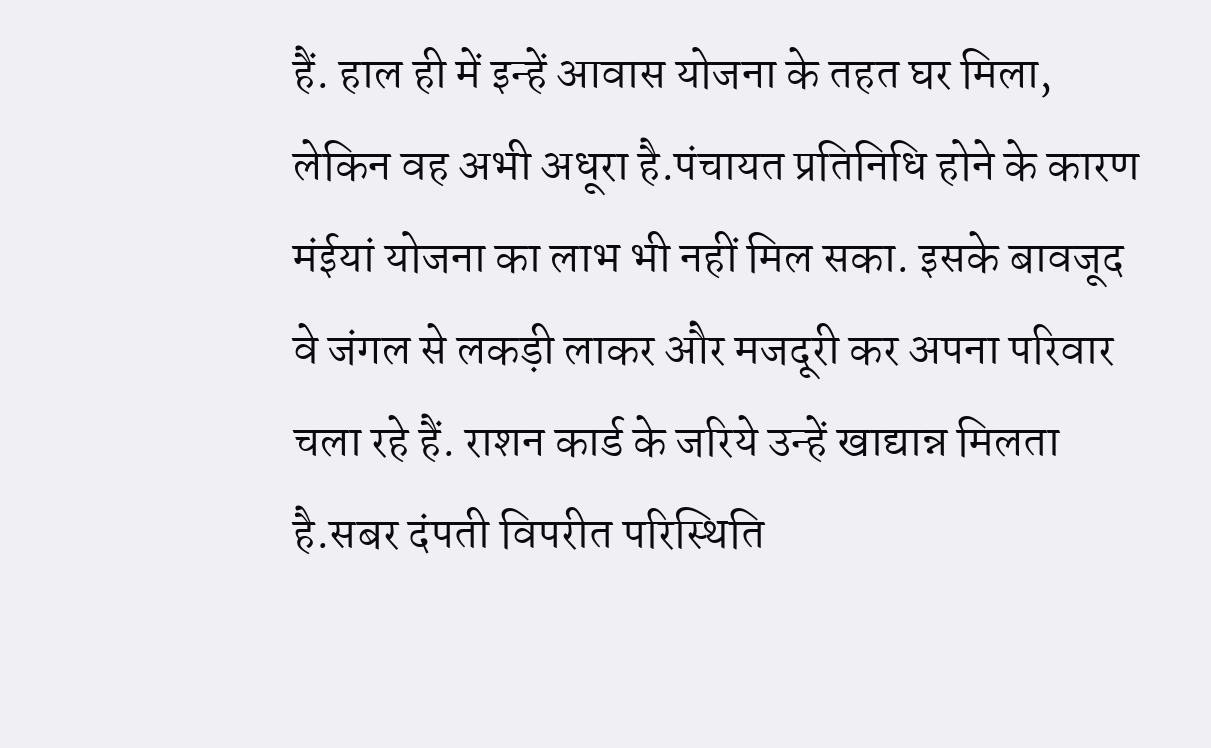हैं. हाल ही में इन्हें आवास योजना के तहत घर मिला, लेकिन वह अभी अधूरा है.पंचायत प्रतिनिधि होने के कारण मंईयां योजना का लाभ भी नहीं मिल सका. इसके बावजूद वे जंगल से लकड़ी लाकर और मजदूरी कर अपना परिवार चला रहे हैं. राशन कार्ड के जरिये उन्हें खाद्यान्न मिलता है.सबर दंपती विपरीत परिस्थिति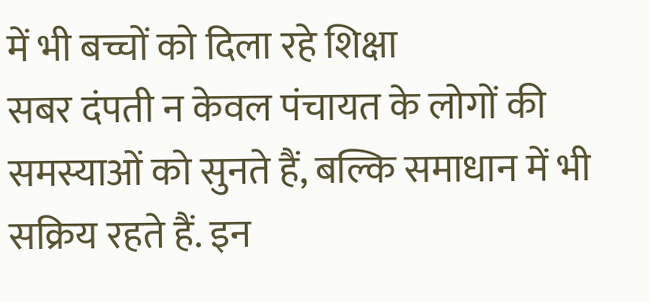में भी बच्चों को दिला रहे शिक्षा
सबर दंपती न केवल पंचायत के लोगों की समस्याओं को सुनते हैं, बल्कि समाधान में भी सक्रिय रहते हैं. इन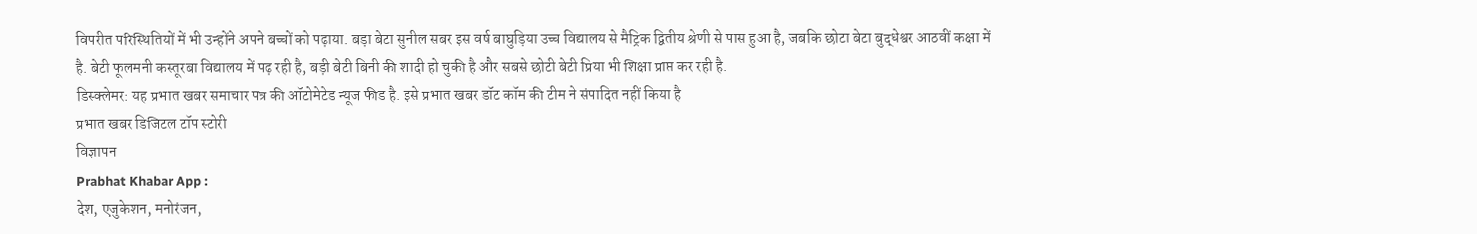विपरीत परिस्थितियों में भी उन्होंने अपने बच्चों को पढ़ाया. बड़ा बेटा सुनील सबर इस वर्ष बाघुड़िया उच्च विद्यालय से मैट्रिक द्वितीय श्रेणी से पास हुआ है, जबकि छोटा बेटा बुद्धेश्वर आठवीं कक्षा में है. बेटी फूलमनी कस्तूरबा विद्यालय में पढ़ रही है, बड़ी बेटी बिनी की शादी हो चुकी है और सबसे छोटी बेटी प्रिया भी शिक्षा प्राप्त कर रही है.
डिस्क्लेमर: यह प्रभात खबर समाचार पत्र की ऑटोमेटेड न्यूज फीड है. इसे प्रभात खबर डॉट कॉम की टीम ने संपादित नहीं किया है
प्रभात खबर डिजिटल टॉप स्टोरी
विज्ञापन
Prabhat Khabar App :
देश, एजुकेशन, मनोरंजन,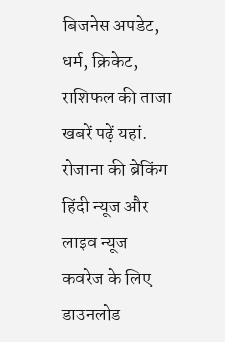बिजनेस अपडेट, धर्म, क्रिकेट, राशिफल की ताजा खबरें पढ़ें यहां. रोजाना की ब्रेकिंग हिंदी न्यूज और लाइव न्यूज कवरेज के लिए डाउनलोड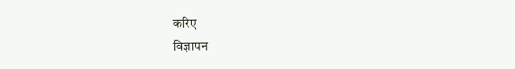करिए
विज्ञापन